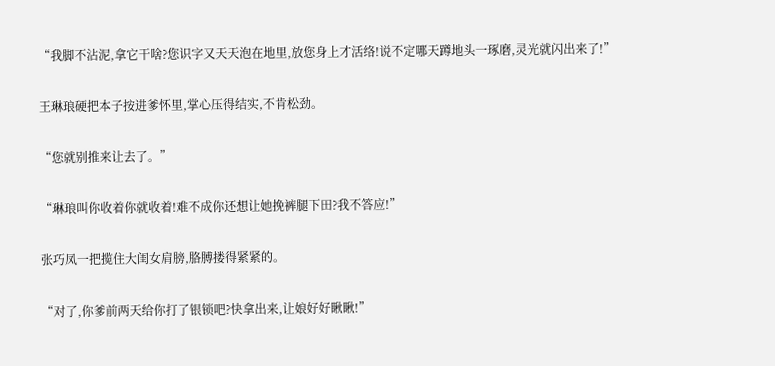“我脚不沾泥,拿它干啥?您识字又天天泡在地里,放您身上才活络!说不定哪天蹲地头一琢磨,灵光就闪出来了!”

王琳琅硬把本子按进爹怀里,掌心压得结实,不肯松劲。

“您就别推来让去了。”

“琳琅叫你收着你就收着!难不成你还想让她挽裤腿下田?我不答应!”

张巧凤一把揽住大闺女肩膀,胳膊搂得紧紧的。

“对了,你爹前两天给你打了银锁吧?快拿出来,让娘好好瞅瞅!”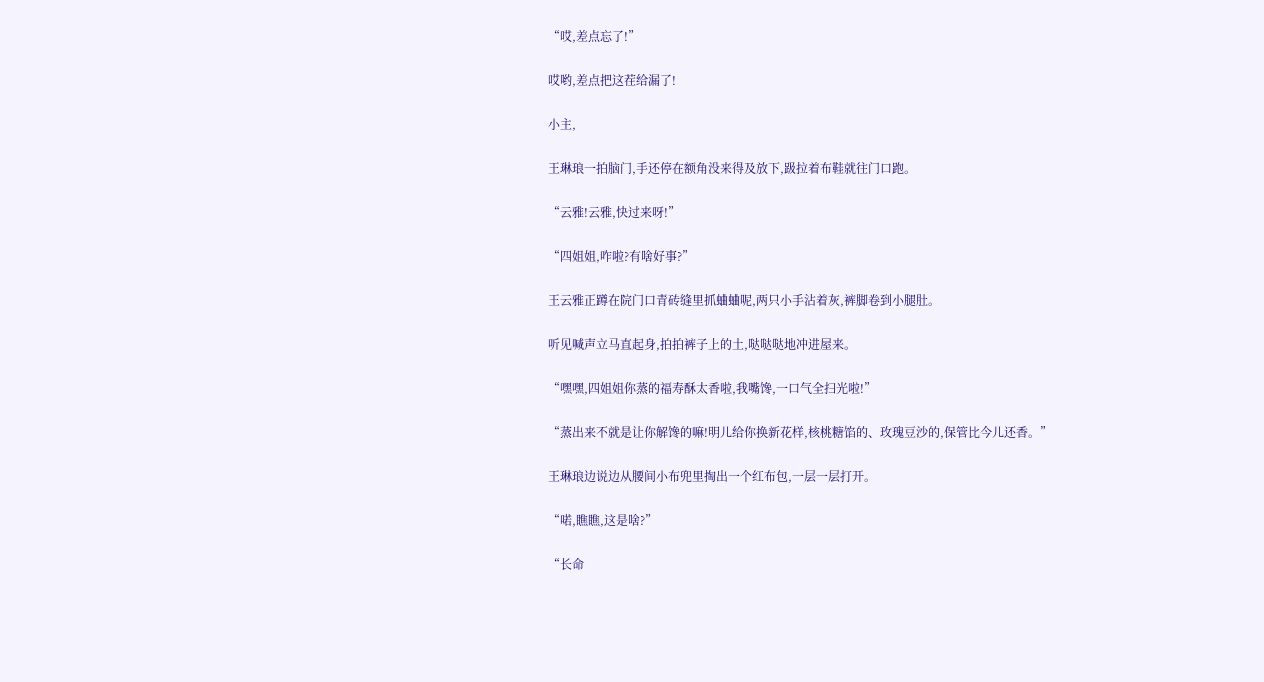“哎,差点忘了!”

哎哟,差点把这茬给漏了!

小主,

王琳琅一拍脑门,手还停在额角没来得及放下,趿拉着布鞋就往门口跑。

“云雅!云雅,快过来呀!”

“四姐姐,咋啦?有啥好事?”

王云雅正蹲在院门口青砖缝里抓蛐蛐呢,两只小手沾着灰,裤脚卷到小腿肚。

听见喊声立马直起身,拍拍裤子上的土,哒哒哒地冲进屋来。

“嘿嘿,四姐姐你蒸的福寿酥太香啦,我嘴馋,一口气全扫光啦!”

“蒸出来不就是让你解馋的嘛!明儿给你换新花样,核桃糖馅的、玫瑰豆沙的,保管比今儿还香。”

王琳琅边说边从腰间小布兜里掏出一个红布包,一层一层打开。

“喏,瞧瞧,这是啥?”

“长命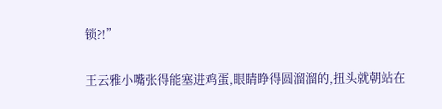锁?!”

王云雅小嘴张得能塞进鸡蛋,眼睛睁得圆溜溜的,扭头就朝站在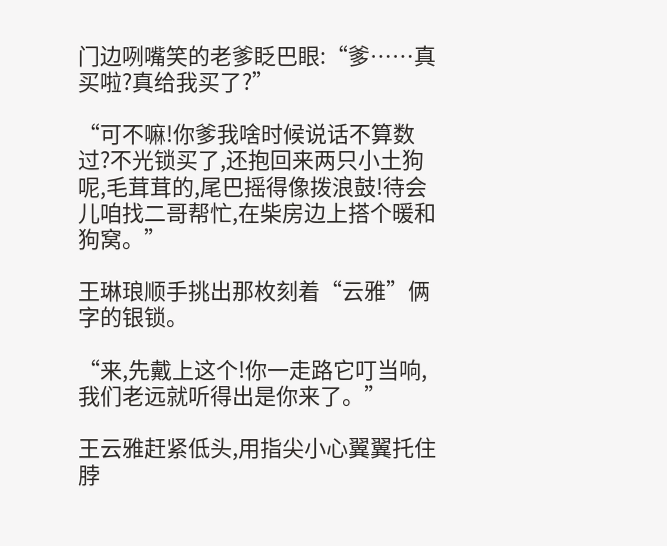门边咧嘴笑的老爹眨巴眼:“爹……真买啦?真给我买了?”

“可不嘛!你爹我啥时候说话不算数过?不光锁买了,还抱回来两只小土狗呢,毛茸茸的,尾巴摇得像拨浪鼓!待会儿咱找二哥帮忙,在柴房边上搭个暖和狗窝。”

王琳琅顺手挑出那枚刻着“云雅”俩字的银锁。

“来,先戴上这个!你一走路它叮当响,我们老远就听得出是你来了。”

王云雅赶紧低头,用指尖小心翼翼托住脖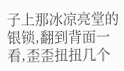子上那冰凉亮堂的银锁,翻到背面一看,歪歪扭扭几个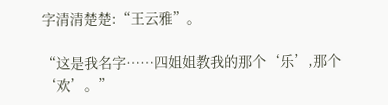字清清楚楚:“王云雅”。

“这是我名字……四姐姐教我的那个‘乐’,那个‘欢’。”